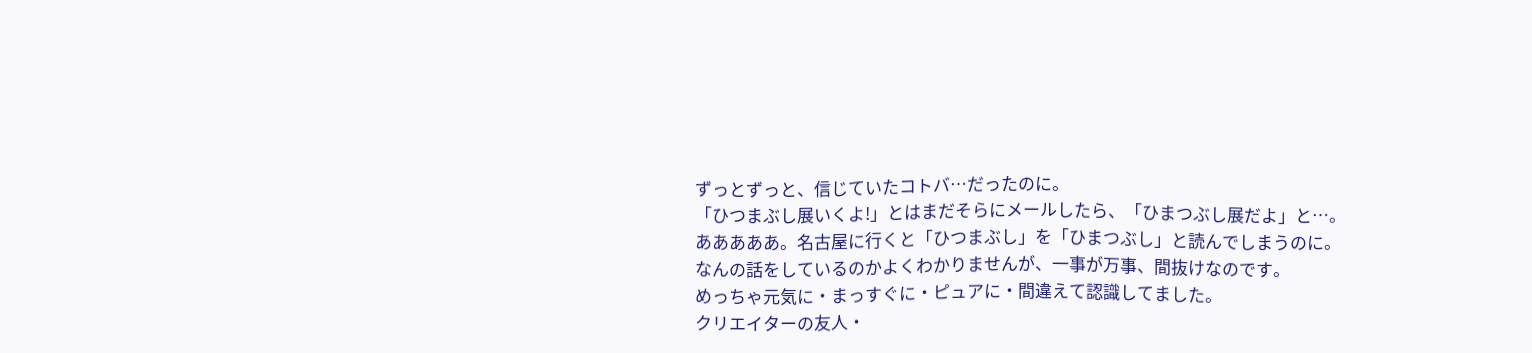ずっとずっと、信じていたコトバ…だったのに。
「ひつまぶし展いくよ!」とはまだそらにメールしたら、「ひまつぶし展だよ」と…。
あああああ。名古屋に行くと「ひつまぶし」を「ひまつぶし」と読んでしまうのに。
なんの話をしているのかよくわかりませんが、一事が万事、間抜けなのです。
めっちゃ元気に・まっすぐに・ピュアに・間違えて認識してました。
クリエイターの友人・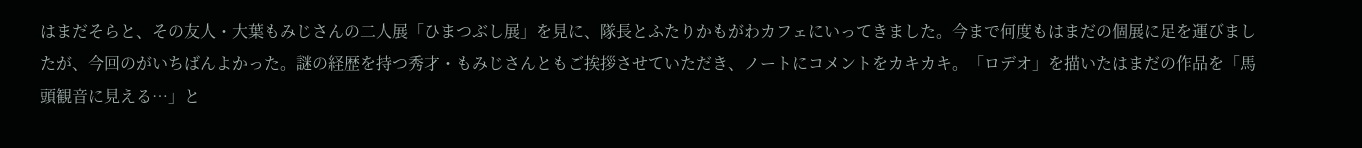はまだそらと、その友人・大葉もみじさんの二人展「ひまつぶし展」を見に、隊長とふたりかもがわカフェにいってきました。今まで何度もはまだの個展に足を運びましたが、今回のがいちばんよかった。謎の経歴を持つ秀才・もみじさんともご挨拶させていただき、ノートにコメントをカキカキ。「ロデオ」を描いたはまだの作品を「馬頭観音に見える…」と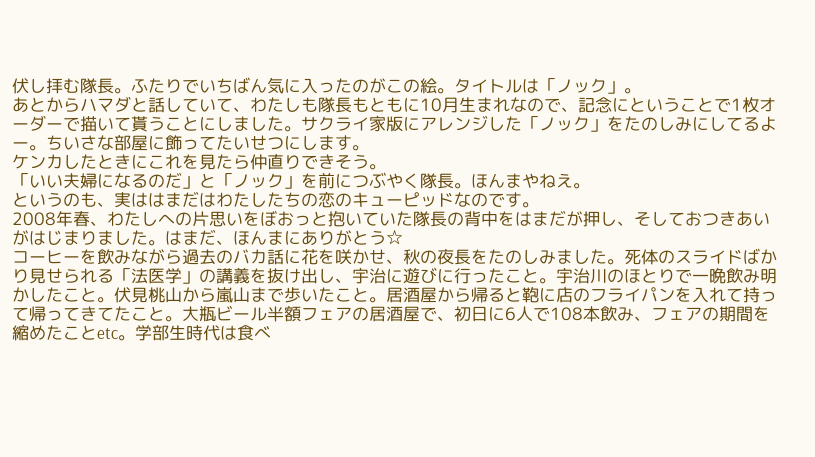伏し拝む隊長。ふたりでいちばん気に入ったのがこの絵。タイトルは「ノック」。
あとからハマダと話していて、わたしも隊長もともに10月生まれなので、記念にということで1枚オーダーで描いて貰うことにしました。サクライ家版にアレンジした「ノック」をたのしみにしてるよー。ちいさな部屋に飾ってたいせつにします。
ケンカしたときにこれを見たら仲直りできそう。
「いい夫婦になるのだ」と「ノック」を前につぶやく隊長。ほんまやねえ。
というのも、実ははまだはわたしたちの恋のキューピッドなのです。
2008年春、わたしへの片思いをぼおっと抱いていた隊長の背中をはまだが押し、そしておつきあいがはじまりました。はまだ、ほんまにありがとう☆
コーヒーを飲みながら過去のバカ話に花を咲かせ、秋の夜長をたのしみました。死体のスライドばかり見せられる「法医学」の講義を抜け出し、宇治に遊びに行ったこと。宇治川のほとりで一晩飲み明かしたこと。伏見桃山から嵐山まで歩いたこと。居酒屋から帰ると鞄に店のフライパンを入れて持って帰ってきてたこと。大瓶ビール半額フェアの居酒屋で、初日に6人で108本飲み、フェアの期間を縮めたことetc。学部生時代は食べ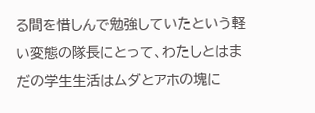る間を惜しんで勉強していたという軽い変態の隊長にとって、わたしとはまだの学生生活はムダとアホの塊に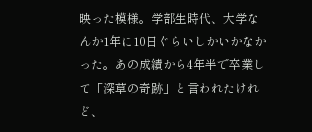映った模様。学部生時代、大学なんか1年に10日ぐらいしかいかなかった。あの成績から4年半で卒業して「深草の奇跡」と言われたけれど、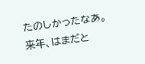たのしかったなあ。
来年、はまだと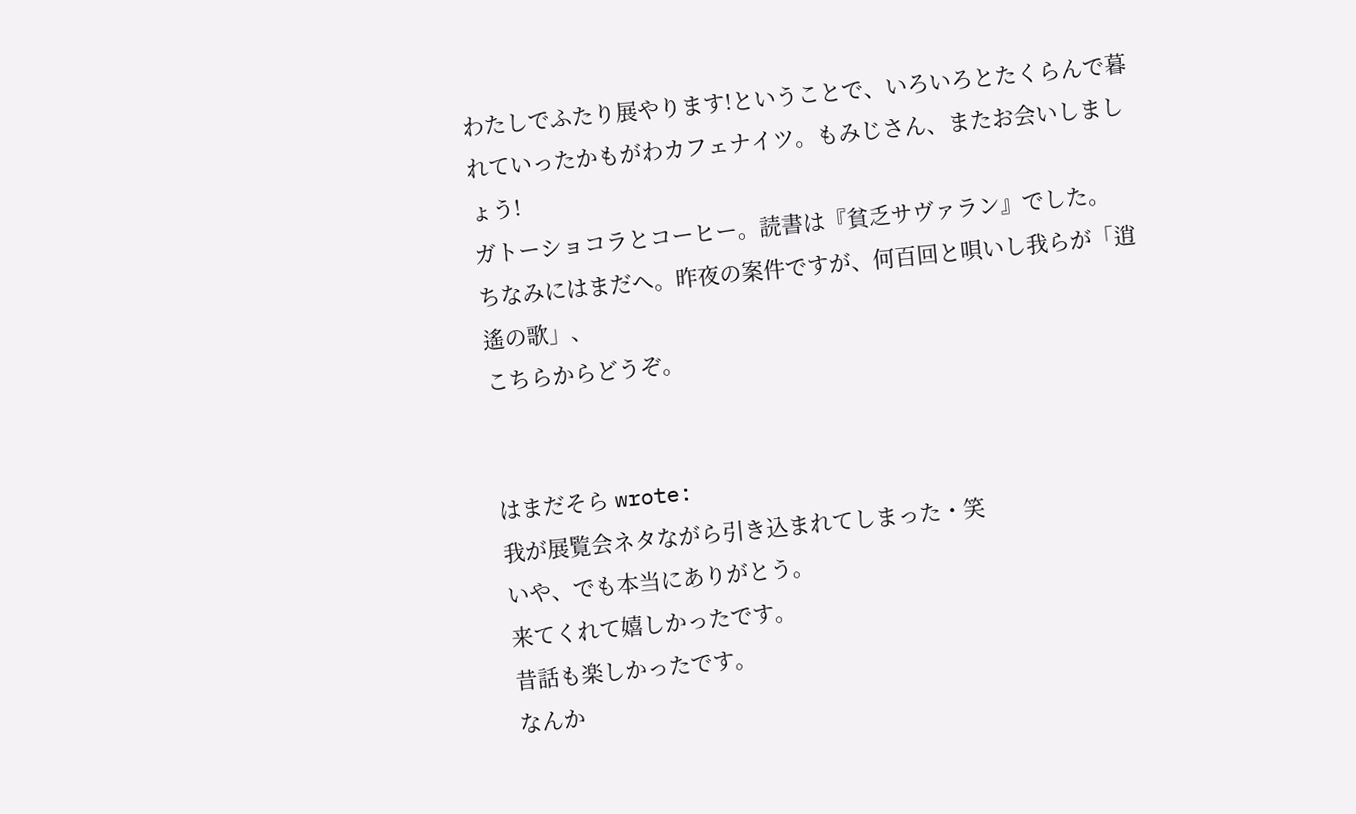わたしでふたり展やります!ということで、いろいろとたくらんで暮れていったかもがわカフェナイツ。もみじさん、またお会いしましょう!
ガトーショコラとコーヒー。読書は『貧乏サヴァラン』でした。
ちなみにはまだへ。昨夜の案件ですが、何百回と唄いし我らが「逍遙の歌」、
こちらからどうぞ。


はまだそら wrote:
我が展覧会ネタながら引き込まれてしまった・笑
いや、でも本当にありがとう。
来てくれて嬉しかったです。
昔話も楽しかったです。
なんか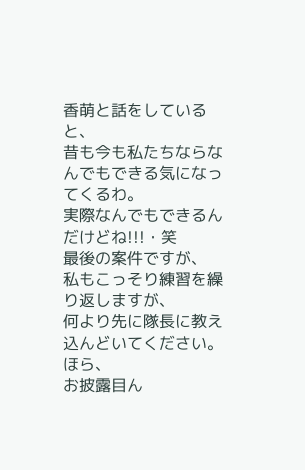香萌と話をしていると、
昔も今も私たちならなんでもできる気になってくるわ。
実際なんでもできるんだけどね!!!・笑
最後の案件ですが、
私もこっそり練習を繰り返しますが、
何より先に隊長に教え込んどいてください。
ほら、
お披露目ん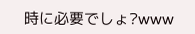時に必要でしょ?www